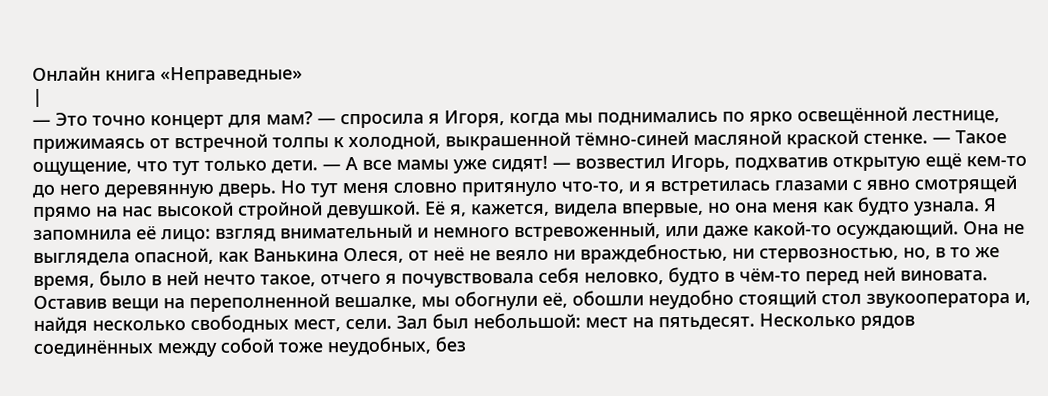Онлайн книга «Неправедные»
|
— Это точно концерт для мам? — спросила я Игоря, когда мы поднимались по ярко освещённой лестнице, прижимаясь от встречной толпы к холодной, выкрашенной тёмно-синей масляной краской стенке. — Такое ощущение, что тут только дети. — А все мамы уже сидят! — возвестил Игорь, подхватив открытую ещё кем-то до него деревянную дверь. Но тут меня словно притянуло что-то, и я встретилась глазами с явно смотрящей прямо на нас высокой стройной девушкой. Её я, кажется, видела впервые, но она меня как будто узнала. Я запомнила её лицо: взгляд внимательный и немного встревоженный, или даже какой-то осуждающий. Она не выглядела опасной, как Ванькина Олеся, от неё не веяло ни враждебностью, ни стервозностью, но, в то же время, было в ней нечто такое, отчего я почувствовала себя неловко, будто в чём-то перед ней виновата. Оставив вещи на переполненной вешалке, мы обогнули её, обошли неудобно стоящий стол звукооператора и, найдя несколько свободных мест, сели. Зал был небольшой: мест на пятьдесят. Несколько рядов соединённых между собой тоже неудобных, без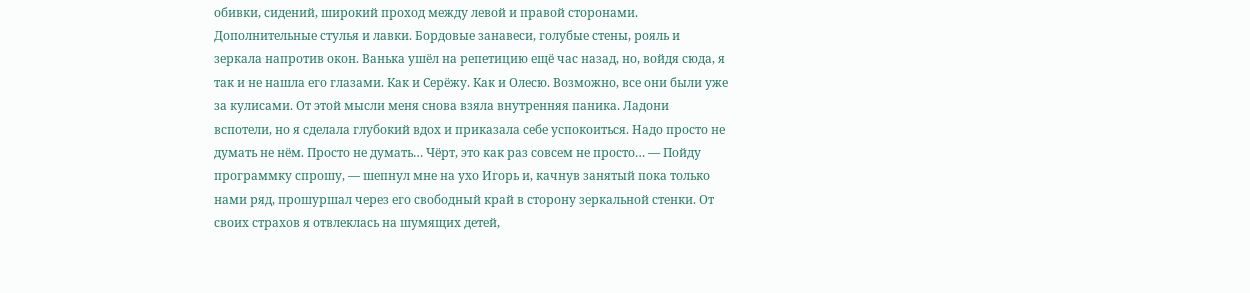обивки, сидений, широкий проход между левой и правой сторонами. Дополнительные стулья и лавки. Бордовые занавеси, голубые стены, рояль и зеркала напротив окон. Ванька ушёл на репетицию ещё час назад, но, войдя сюда, я так и не нашла его глазами. Как и Серёжу. Как и Олесю. Возможно, все они были уже за кулисами. От этой мысли меня снова взяла внутренняя паника. Ладони вспотели, но я сделала глубокий вдох и приказала себе успокоиться. Надо просто не думать не нём. Просто не думать… Чёрт, это как раз совсем не просто… — Пойду программку спрошу, — шепнул мне на ухо Игорь и, качнув занятый пока только нами ряд, прошуршал через его свободный край в сторону зеркальной стенки. От своих страхов я отвлеклась на шумящих детей,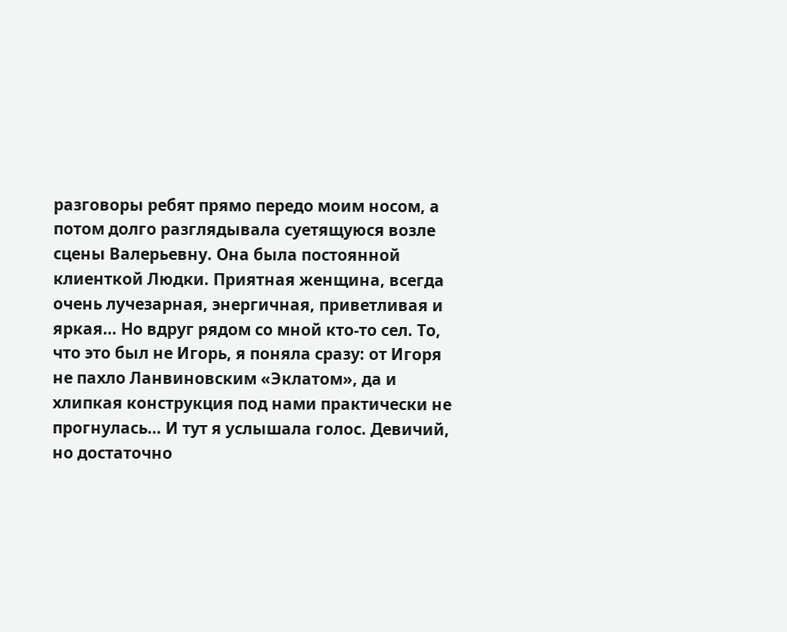разговоры ребят прямо передо моим носом, а потом долго разглядывала суетящуюся возле сцены Валерьевну. Она была постоянной клиенткой Людки. Приятная женщина, всегда очень лучезарная, энергичная, приветливая и яркая… Но вдруг рядом со мной кто-то сел. То, что это был не Игорь, я поняла сразу: от Игоря не пахло Ланвиновским «Эклатом», да и хлипкая конструкция под нами практически не прогнулась… И тут я услышала голос. Девичий, но достаточно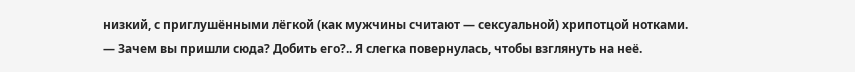низкий, с приглушёнными лёгкой (как мужчины считают — сексуальной) хрипотцой нотками. — Зачем вы пришли сюда? Добить его?.. Я слегка повернулась, чтобы взглянуть на неё.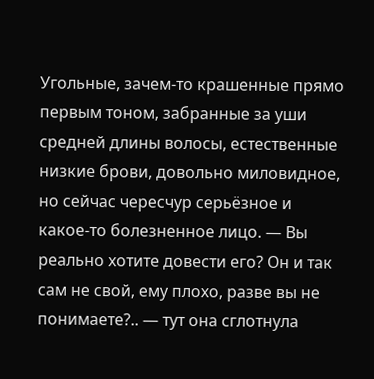Угольные, зачем-то крашенные прямо первым тоном, забранные за уши средней длины волосы, естественные низкие брови, довольно миловидное, но сейчас чересчур серьёзное и какое-то болезненное лицо. — Вы реально хотите довести его? Он и так сам не свой, ему плохо, разве вы не понимаете?.. — тут она сглотнула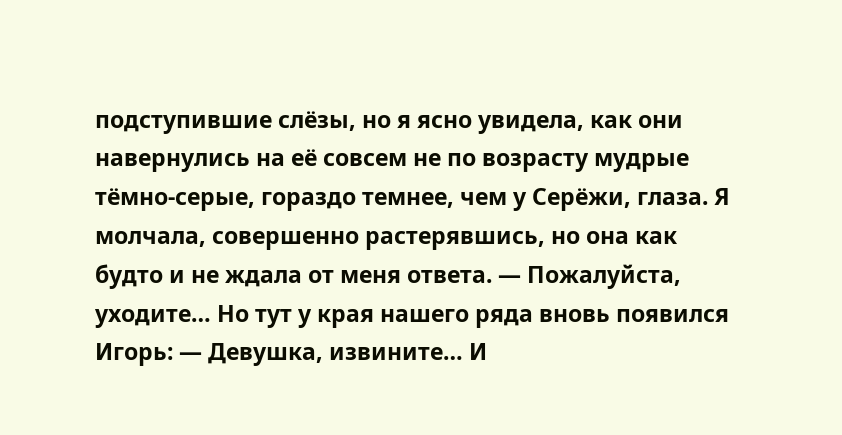подступившие слёзы, но я ясно увидела, как они навернулись на её совсем не по возрасту мудрые тёмно-серые, гораздо темнее, чем у Серёжи, глаза. Я молчала, совершенно растерявшись, но она как будто и не ждала от меня ответа. — Пожалуйста, уходите… Но тут у края нашего ряда вновь появился Игорь: — Девушка, извините… И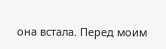она встала. Перед моим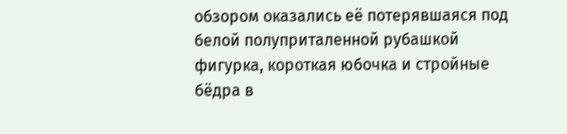обзором оказались её потерявшаяся под белой полуприталенной рубашкой фигурка, короткая юбочка и стройные бёдра в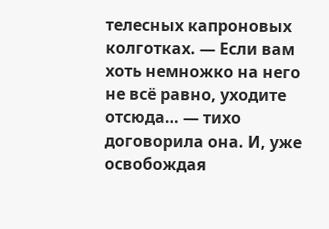телесных капроновых колготках. — Если вам хоть немножко на него не всё равно, уходите отсюда… — тихо договорила она. И, уже освобождая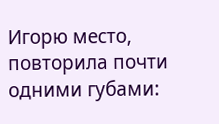Игорю место, повторила почти одними губами: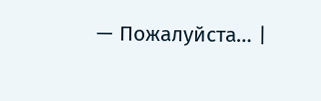— Пожалуйста… |